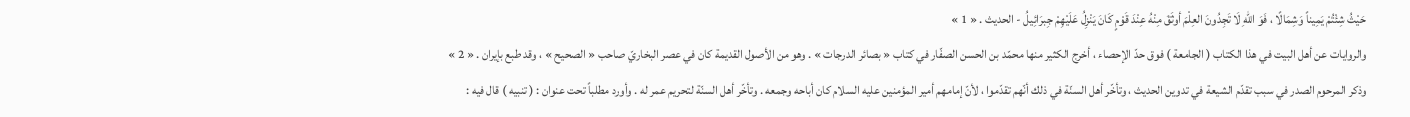حَيْثُ شِئْتُمْ يَمِيناً وَشِمَالًا ، فَوَ اللهِ لَا تَجِدُونَ العِلْمَ أوثَقَ مِنْهُ عِنْدَ قَوْمٍ كَانَ يَنْزِلُ عَلَيْهِمْ جِبرَائِيلُ - الحديث . « 1 »
والروايات عن أهل البيت في هذا الكتاب ( الجامعة ) فوق حدّ الإحصاء ، أخرج الكثير منها محمّد بن الحسن الصفّار في كتاب « بصائر الدرجات » . وهو من الأصول القديمة كان في عصر البخاريّ صاحب « الصحيح » ، وقد طبع بإيران . « 2 »
وذكر المرحوم الصدر في سبب تقدّم الشيعة في تدوين الحديث ، وتأخّر أهل السنّة في ذلك أنّهم تقدّموا ، لأنّ إمامهم أمير المؤمنين عليه السلام كان أباحه وجمعه . وتأخّر أهل السنّة لتحريم عمر له . وأورد مطلباً تحت عنوان : ( تنبيه ) قال فيه :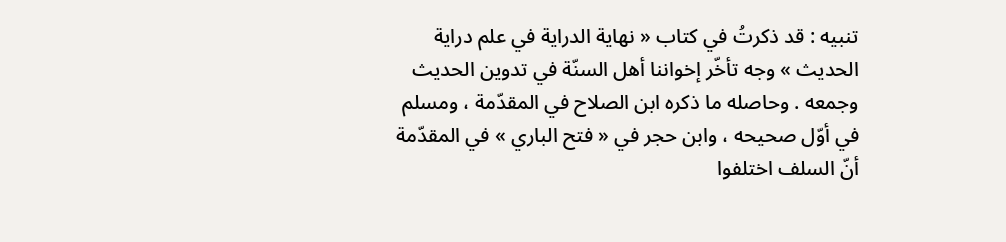تنبيه : قد ذكرتُ في كتاب « نهاية الدراية في علم دراية الحديث » وجه تأخّر إخواننا أهل السنّة في تدوين الحديث وجمعه . وحاصله ما ذكره ابن الصلاح في المقدّمة ، ومسلم في أوّل صحيحه ، وابن حجر في « فتح الباري » في المقدّمة أنّ السلف اختلفوا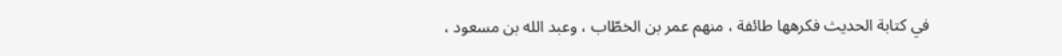في كتابة الحديث فكرهها طائفة ، منهم عمر بن الخطّاب ، وعبد الله بن مسعود ،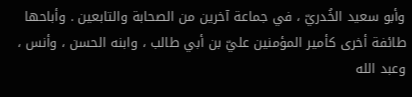وأبو سعيد الخُدريّ ، في جماعة آخرين من الصحابة والتابعين . وأباحها طائفة أخرى كأمير المؤمنين عليّ بن أبي طالب ، وابنه الحسن ، وأنس ، وعبد الله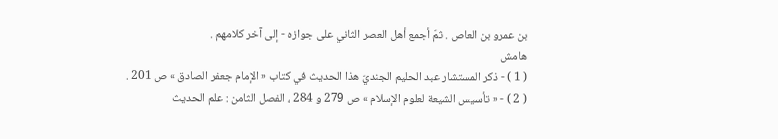بن عمرو بن العاص . ثمّ أجمع أهل العصر الثاني على جوازه - إلى آخر كلامهم .
هامش
( 1 ) - ذكر المستشار عبد الحليم الجنديّ هذا الحديث في كتاب « الإمام جعفر الصادق » ص 201 .
( 2 ) - « تأسيس الشيعة لعلوم الإسلام » ص 279 و 284 ، الفصل الثامن : علم الحديث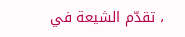، تقدّم الشيعة في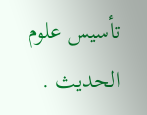تأسيس علوم الحديث .